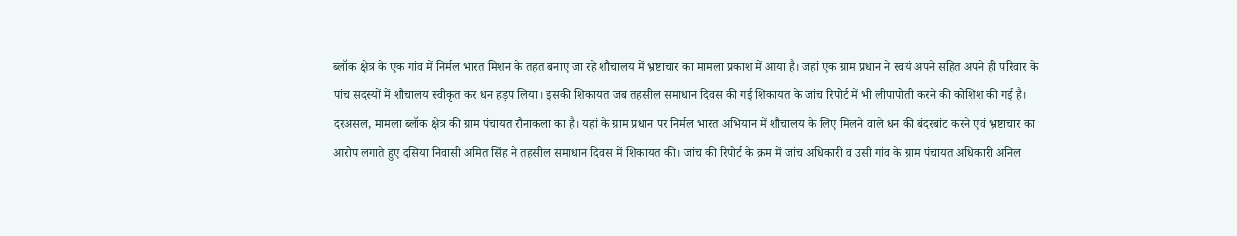ब्लॉक क्षेत्र के एक गांव में निर्मल भारत मिशन के तहत बनाए जा रहे शौचालय में भ्रष्टाचार का मामला प्रकाश में आया है। जहां एक ग्राम प्रधान ने स्वयं अपने सहित अपने ही परिवार के पांच सदस्यों में शौचालय स्वीकृत कर धन हड़प लिया। इसकी शिकायत जब तहसील समाधान दिवस की गई शिकायत के जांच रिपोर्ट में भी लीपापोती करने की कोशिश की गई है।
दरअसल, मामला ब्लॉक क्षेत्र की ग्राम पंचायत रौनाकला का है। यहां के ग्राम प्रधान पर निर्मल भारत अभियान में शौचालय के लिए मिलने वाले धन की बंदरबांट करने एवं भ्रष्टाचार का आरोप लगाते हुए दसिया निवासी अमित सिंह ने तहसील समाधान दिवस में शिकायत की। जांच की रिपोर्ट के क्रम में जांच अधिकारी व उसी गांव के ग्राम पंचायत अधिकारी अनिल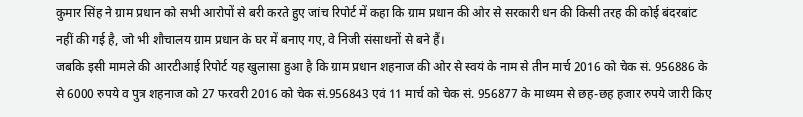कुमार सिंह ने ग्राम प्रधान को सभी आरोपों से बरी करते हुए जांच रिपोर्ट में कहा कि ग्राम प्रधान की ओर से सरकारी धन की किसी तरह की कोई बंदरबांट नहीं की गई है, जो भी शौचालय ग्राम प्रधान के घर में बनाए गए, वे निजी संसाधनों से बने हैं।
जबकि इसी मामले की आरटीआई रिपोर्ट यह खुलासा हुआ है कि ग्राम प्रधान शहनाज की ओर से स्वयं के नाम से तीन मार्च 2016 को चेक सं. 956886 के से 6000 रुपये व पुत्र शहनाज को 27 फरवरी 2016 को चेक सं.956843 एवं 11 मार्च को चेक सं. 956877 के माध्यम से छह-छह हजार रुपये जारी किए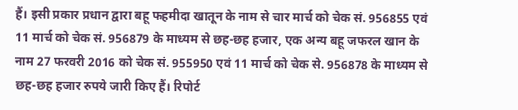हैं। इसी प्रकार प्रधान द्वारा बहू फहमीदा खातून के नाम से चार मार्च को चेक सं. 956855 एवं 11 मार्च को चेक सं. 956879 के माध्यम से छह-छह हजार, एक अन्य बहू जफरल खान के नाम 27 फरवरी 2016 को चेक सं. 955950 एवं 11 मार्च को चेक से. 956878 के माध्यम से छह-छह हजार रुपये जारी किए हैं। रिपोर्ट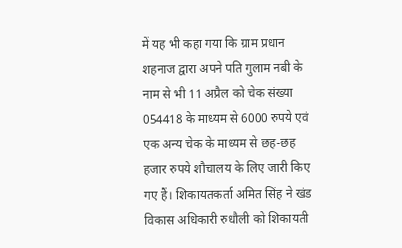में यह भी कहा गया कि ग्राम प्रधान शहनाज द्वारा अपने पति गुलाम नबी के नाम से भी 11 अप्रैल को चेक संख्या 054418 के माध्यम से 6000 रुपये एवं एक अन्य चेक के माध्यम से छह-छह हजार रुपये शौचालय के लिए जारी किए गए हैं। शिकायतकर्ता अमित सिंह ने खंड विकास अधिकारी रुधौली को शिकायती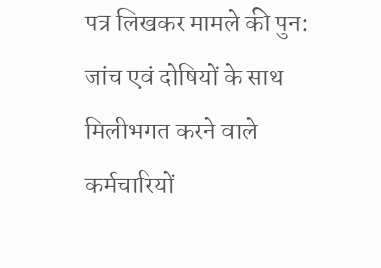पत्र लिखकर मामले की पुन: जांच एवं दोषियों के साथ मिलीभगत करने वाले कर्मचारियों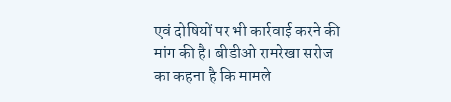एवं दोषियों पर भी कार्रवाई करने की मांग की है। बीडीओ रामरेखा सरोज का कहना है कि मामले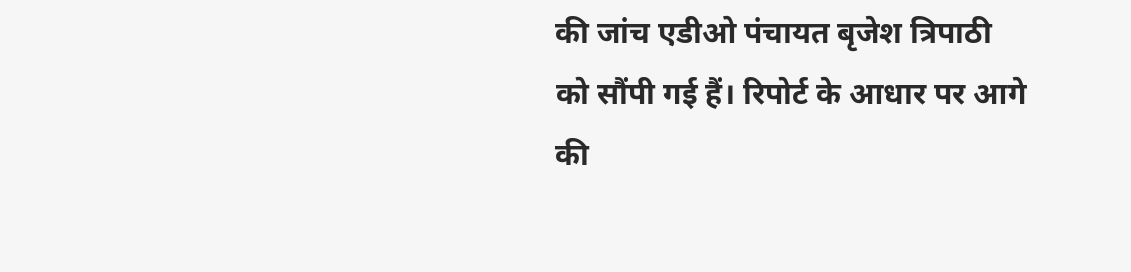की जांच एडीओ पंचायत बृजेश त्रिपाठी को सौंपी गई हैं। रिपोर्ट के आधार पर आगे की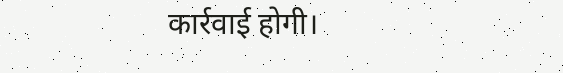कार्रवाई होगी।